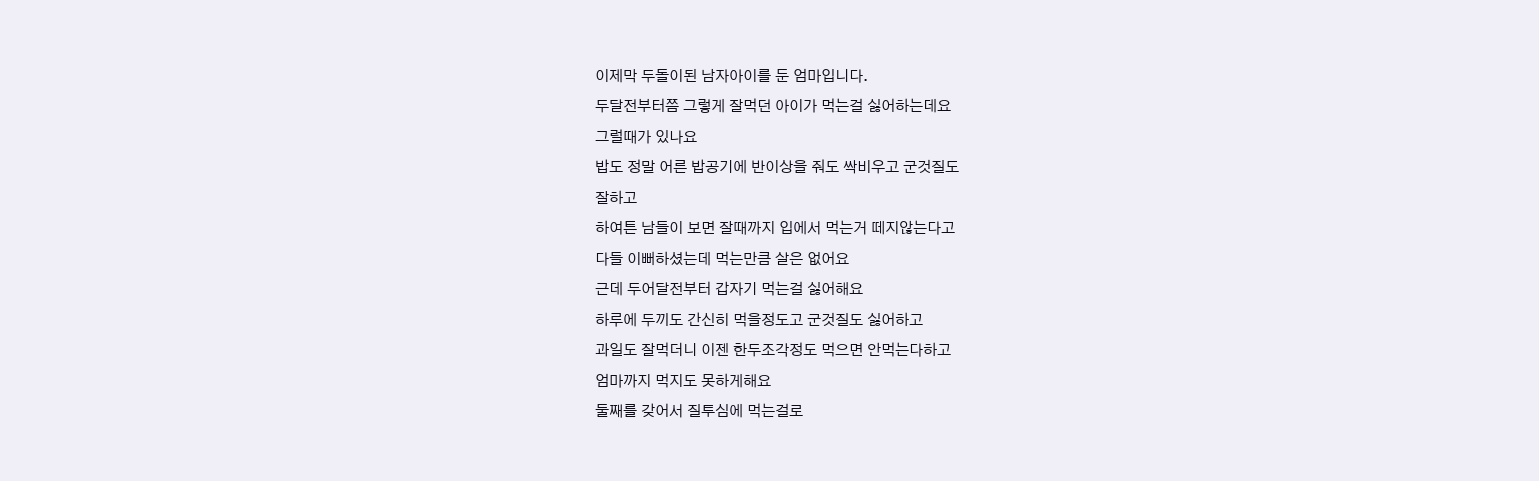이제막 두돌이된 남자아이를 둔 엄마입니다.
두달전부터쯤 그렇게 잘먹던 아이가 먹는걸 싫어하는데요
그럴때가 있나요
밥도 정말 어른 밥공기에 반이상을 줘도 싹비우고 군것질도
잘하고
하여튼 남들이 보면 잘때까지 입에서 먹는거 떼지않는다고
다들 이뻐하셨는데 먹는만큼 살은 없어요
근데 두어달전부터 갑자기 먹는걸 싫어해요
하루에 두끼도 간신히 먹을정도고 군것질도 싫어하고
과일도 잘먹더니 이젠 한두조각정도 먹으면 안먹는다하고
엄마까지 먹지도 못하게해요
둘째를 갖어서 질투심에 먹는걸로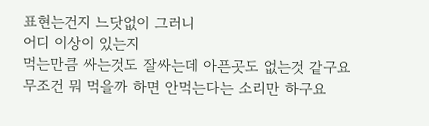표현는건지 느닷없이 그러니
어디 이상이 있는지
먹는만큼 싸는것도 잘싸는데 아픈곳도 없는것 같구요
무조건 뭐 먹을까 하면 안먹는다는 소리만 하구요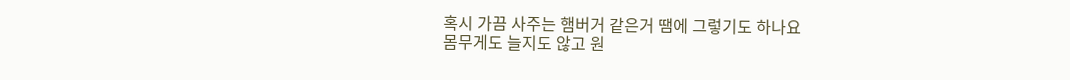혹시 가끔 사주는 햄버거 같은거 땜에 그렇기도 하나요
몸무게도 늘지도 않고 원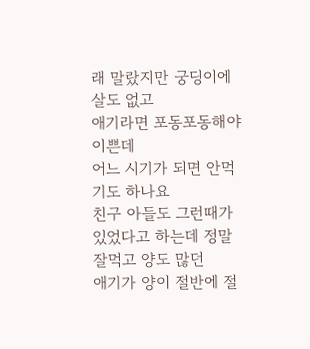래 말랐지만 궁딩이에 살도 없고
애기라면 포동포동해야 이쁜데
어느 시기가 되면 안먹기도 하나요
친구 아들도 그런때가 있었다고 하는데 정말 잘먹고 양도 많던
애기가 양이 절반에 절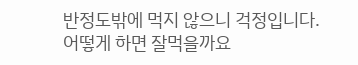반정도밖에 먹지 않으니 걱정입니다.
어떻게 하면 잘먹을까요